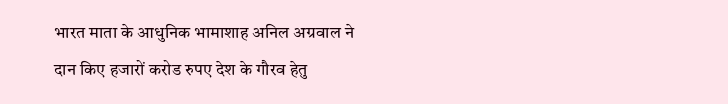भारत माता के आधुनिक भामाशाह अनिल अग्रवाल ने दान किए हजारों करोड रुपए देश के गौरव हेतु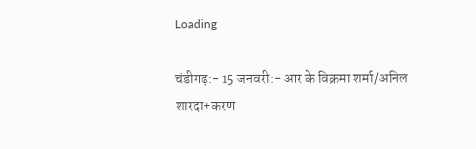Loading

चंडीगढ़:- 15 जनवरी:- आर के विक्रमा शर्मा/अनिल शारदा+करण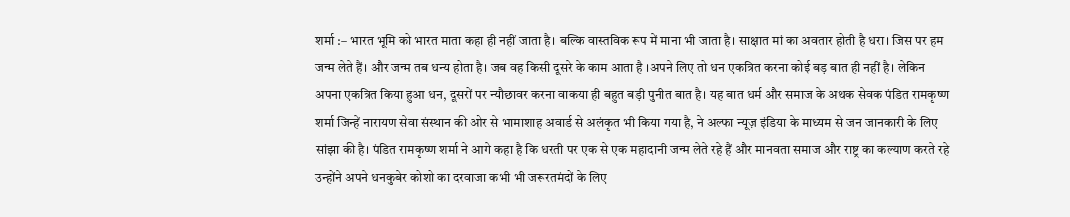शर्मा :– भारत भूमि को भारत माता कहा ही नहीं जाता है। बल्कि वास्तविक रूप में माना भी जाता है। साक्षात मां का अवतार होती है धरा। जिस पर हम जन्म लेते हैं। और जन्म तब धन्य होता है। जब वह किसी दूसरे के काम आता है ।अपने लिए तो धन एकत्रित करना कोई बड़ बात ही नहीं है। लेकिन अपना एकत्रित किया हुआ धन, दूसरों पर न्यौछावर करना वाकया ही बहुत बड़ी पुनीत बात है। यह बात धर्म और समाज के अथक सेवक पंडित रामकृष्ण शर्मा जिन्हें नारायण सेवा संस्थान की ओर से भामाशाह अवार्ड से अलंकृत भी किया गया है, ने अल्फा न्यूज़ इंडिया के माध्यम से जन जानकारी के लिए सांझा की है। पंडित रामकृष्ण शर्मा ने आगे कहा है कि धरती पर एक से एक महादानी जन्म लेते रहे हैं और मानवता समाज और राष्ट्र का कल्याण करते रहे उन्होंने अपने धनकुबेर कोशो का दरवाजा कभी भी जरूरतमंदों के लिए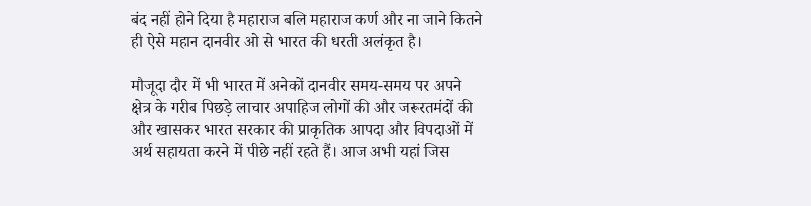बंद नहीं होने दिया है महाराज बलि महाराज कर्ण और ना जाने कितने ही ऐसे महान दानवीर ओ से भारत की धरती अलंकृत है।

मौजूदा दौर में भी भारत में अनेकों दानवीर समय-समय पर अपने क्षेत्र के गरीब पिछड़े लाचार अपाहिज लोगों की और जरूरतमंदों की और खासकर भारत सरकार की प्राकृतिक आपदा और विपदाओं में अर्थ सहायता करने में पीछे नहीं रहते हैं। आज अभी यहां जिस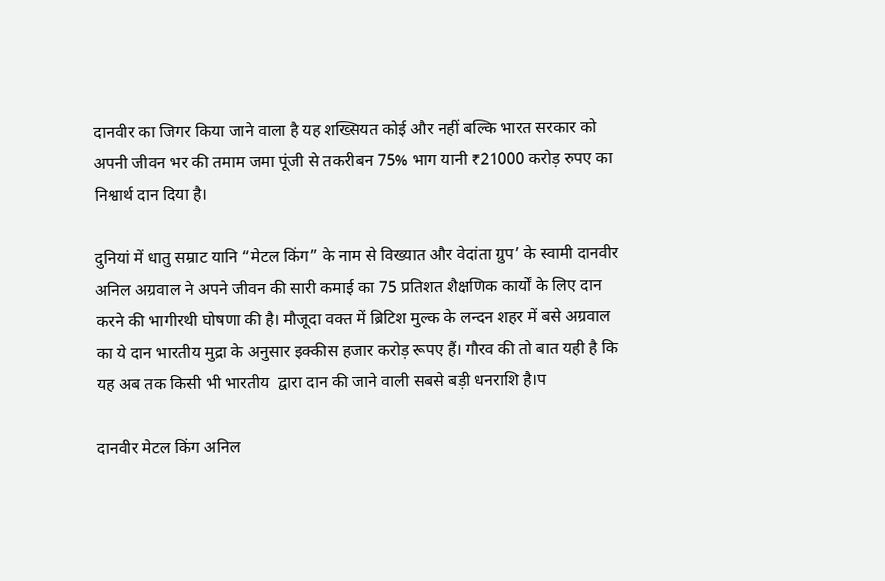दानवीर का जिगर किया जाने वाला है यह शख्सियत कोई और नहीं बल्कि भारत सरकार को अपनी जीवन भर की तमाम जमा पूंजी से तकरीबन 75% भाग यानी ₹21000 करोड़ रुपए का निश्वार्थ दान दिया है।

दुनियां में धातु सम्राट यानि “मेटल किंग” के नाम से विख्यात और वेदांता ग्रुप’ के स्वामी दानवीर अनिल अग्रवाल ने अपने जीवन की सारी कमाई का 75 प्रतिशत शैक्षणिक कार्यों के लिए दान करने की भागीरथी घोषणा की है। मौजूदा वक्त में ब्रिटिश मुल्क के लन्दन शहर में बसे अग्रवाल का ये दान भारतीय मुद्रा के अनुसार इक्कीस हजार करोड़ रूपए हैं। गौरव की तो बात यही है कि यह अब तक किसी भी भारतीय  द्वारा दान की जाने वाली सबसे बड़ी धनराशि है।प

दानवीर मेटल किंग अनिल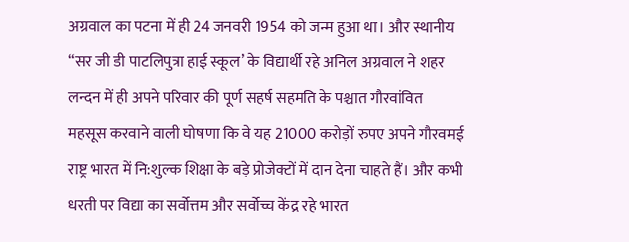अग्रवाल का पटना में ही 24 जनवरी 1954 को जन्म हुआ था। और स्थानीय “सर जी डी पाटलिपुत्रा हाई स्कूल’ के विद्यार्थी रहे अनिल अग्रवाल ने शहर  लन्दन में ही अपने परिवार की पूर्ण सहर्ष सहमति के पश्चात गौरवांवित महसूस करवाने वाली घोषणा कि वे यह 21000 करोड़ों रुपए अपने गौरवमई राष्ट्र भारत में नि:शुल्क शिक्षा के बड़े प्रोजेक्टों में दान देना चाहते हैं। और कभी धरती पर विद्या का सर्वोत्तम और सर्वोच्च केंद्र रहे भारत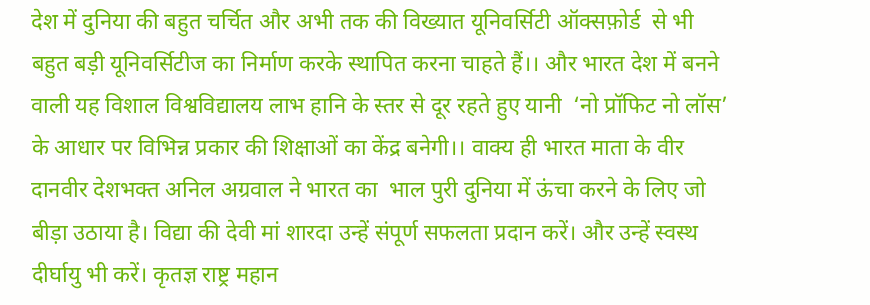देश में दुनिया की बहुत चर्चित और अभी तक की विख्यात यूनिवर्सिटी ऑक्सफ़ोर्ड  से भी बहुत बड़ी यूनिवर्सिटीज का निर्माण करके स्थापित करना चाहते हैं।। और भारत देश में बनने वाली यह विशाल विश्वविद्यालय लाभ हानि के स्तर से दूर रहते हुए यानी  ‘नो प्रॉफिट नो लॉस’ के आधार पर विभिन्न प्रकार की शिक्षाओं का केंद्र बनेगी।। वाक्य ही भारत माता के वीर दानवीर देशभक्त अनिल अग्रवाल ने भारत का  भाल पुरी दुनिया में ऊंचा करने के लिए जो बीड़ा उठाया है। विद्या की देवी मां शारदा उन्हें संपूर्ण सफलता प्रदान करें। और उन्हें स्वस्थ दीर्घायु भी करें। कृतज्ञ राष्ट्र महान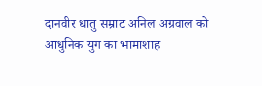दानवीर धातु सम्राट अनिल अग्रवाल को आधुनिक युग का भामाशाह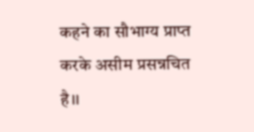कहने का सौभाग्य प्राप्त करके असीम प्रसन्नचित है।।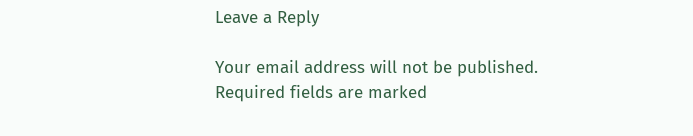Leave a Reply

Your email address will not be published. Required fields are marked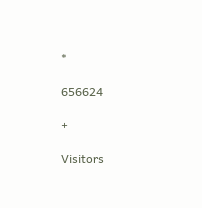*

656624

+

Visitors